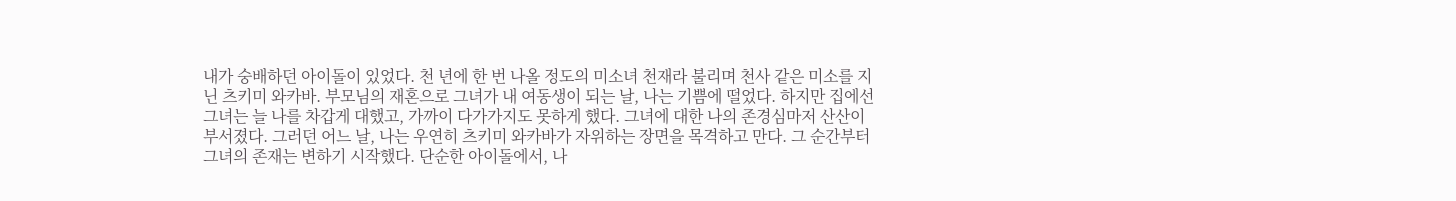내가 숭배하던 아이돌이 있었다. 천 년에 한 번 나올 정도의 미소녀 천재라 불리며 천사 같은 미소를 지닌 츠키미 와카바. 부모님의 재혼으로 그녀가 내 여동생이 되는 날, 나는 기쁨에 떨었다. 하지만 집에선 그녀는 늘 나를 차갑게 대했고, 가까이 다가가지도 못하게 했다. 그녀에 대한 나의 존경심마저 산산이 부서졌다. 그러던 어느 날, 나는 우연히 츠키미 와카바가 자위하는 장면을 목격하고 만다. 그 순간부터 그녀의 존재는 변하기 시작했다. 단순한 아이돌에서, 나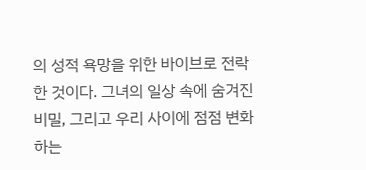의 성적 욕망을 위한 바이브로 전락한 것이다. 그녀의 일상 속에 숨겨진 비밀, 그리고 우리 사이에 점점 변화하는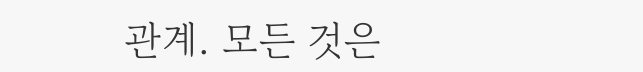관계. 모든 것은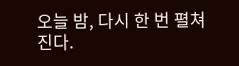오늘 밤, 다시 한 번 펼쳐진다.